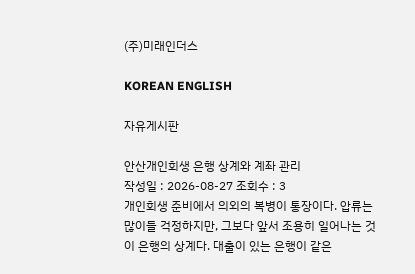(주)미래인더스

KOREAN ENGLISH

자유게시판

안산개인회생 은행 상계와 계좌 관리
작성일 : 2026-08-27 조회수 : 3
개인회생 준비에서 의외의 복병이 통장이다. 압류는 많이들 걱정하지만, 그보다 앞서 조용히 일어나는 것이 은행의 상계다. 대출이 있는 은행이 같은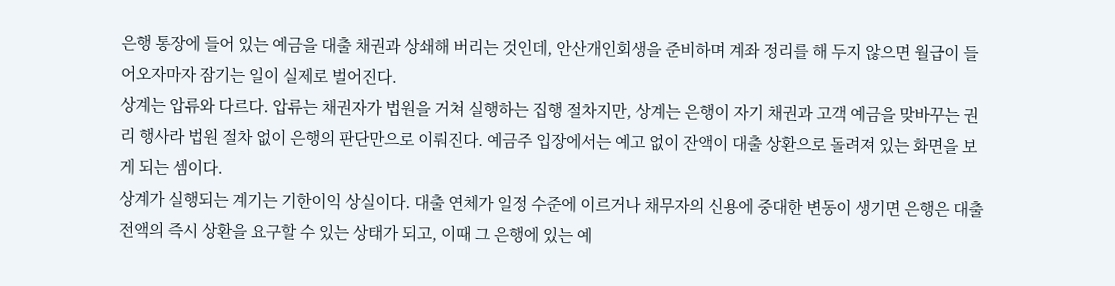은행 통장에 들어 있는 예금을 대출 채권과 상쇄해 버리는 것인데, 안산개인회생을 준비하며 계좌 정리를 해 두지 않으면 월급이 들어오자마자 잠기는 일이 실제로 벌어진다.
상계는 압류와 다르다. 압류는 채권자가 법원을 거쳐 실행하는 집행 절차지만, 상계는 은행이 자기 채권과 고객 예금을 맞바꾸는 권리 행사라 법원 절차 없이 은행의 판단만으로 이뤄진다. 예금주 입장에서는 예고 없이 잔액이 대출 상환으로 돌려져 있는 화면을 보게 되는 셈이다.
상계가 실행되는 계기는 기한이익 상실이다. 대출 연체가 일정 수준에 이르거나 채무자의 신용에 중대한 변동이 생기면 은행은 대출 전액의 즉시 상환을 요구할 수 있는 상태가 되고, 이때 그 은행에 있는 예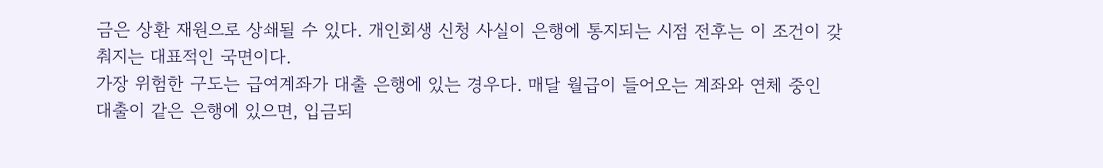금은 상환 재원으로 상쇄될 수 있다. 개인회생 신청 사실이 은행에 통지되는 시점 전후는 이 조건이 갖춰지는 대표적인 국면이다.
가장 위험한 구도는 급여계좌가 대출 은행에 있는 경우다. 매달 월급이 들어오는 계좌와 연체 중인 대출이 같은 은행에 있으면, 입금되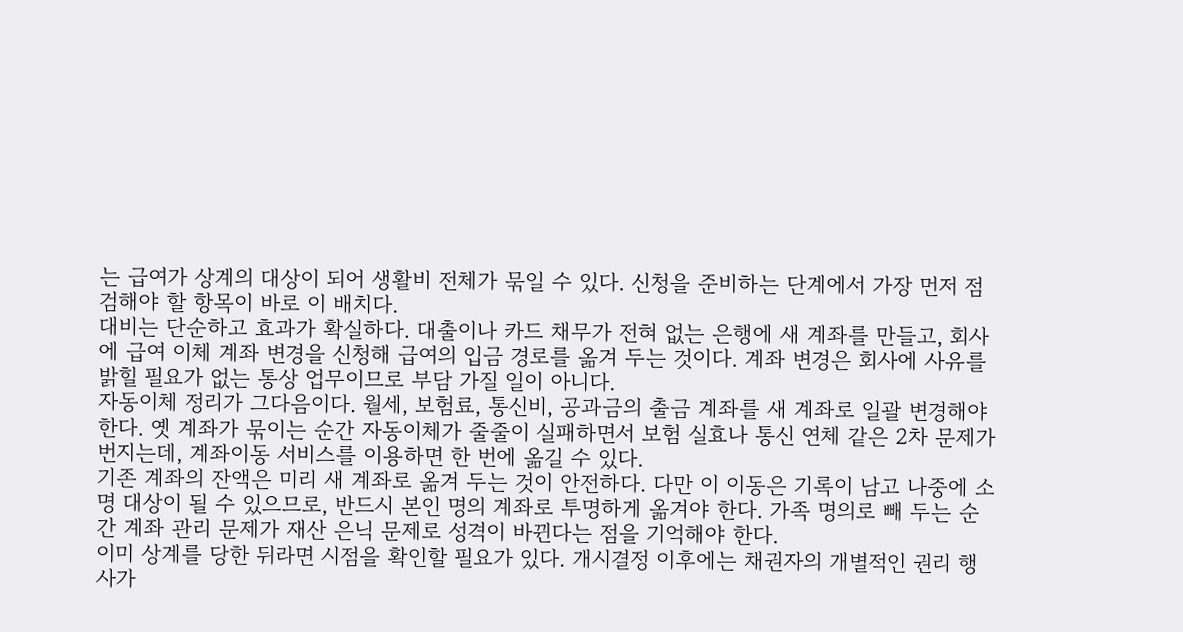는 급여가 상계의 대상이 되어 생활비 전체가 묶일 수 있다. 신청을 준비하는 단계에서 가장 먼저 점검해야 할 항목이 바로 이 배치다.
대비는 단순하고 효과가 확실하다. 대출이나 카드 채무가 전혀 없는 은행에 새 계좌를 만들고, 회사에 급여 이체 계좌 변경을 신청해 급여의 입금 경로를 옮겨 두는 것이다. 계좌 변경은 회사에 사유를 밝힐 필요가 없는 통상 업무이므로 부담 가질 일이 아니다.
자동이체 정리가 그다음이다. 월세, 보험료, 통신비, 공과금의 출금 계좌를 새 계좌로 일괄 변경해야 한다. 옛 계좌가 묶이는 순간 자동이체가 줄줄이 실패하면서 보험 실효나 통신 연체 같은 2차 문제가 번지는데, 계좌이동 서비스를 이용하면 한 번에 옮길 수 있다.
기존 계좌의 잔액은 미리 새 계좌로 옮겨 두는 것이 안전하다. 다만 이 이동은 기록이 남고 나중에 소명 대상이 될 수 있으므로, 반드시 본인 명의 계좌로 투명하게 옮겨야 한다. 가족 명의로 빼 두는 순간 계좌 관리 문제가 재산 은닉 문제로 성격이 바뀐다는 점을 기억해야 한다.
이미 상계를 당한 뒤라면 시점을 확인할 필요가 있다. 개시결정 이후에는 채권자의 개별적인 권리 행사가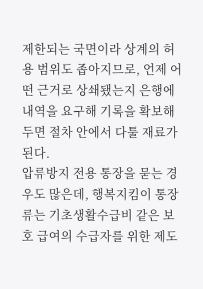제한되는 국면이라 상계의 허용 범위도 좁아지므로, 언제 어떤 근거로 상쇄됐는지 은행에 내역을 요구해 기록을 확보해 두면 절차 안에서 다툴 재료가 된다.
압류방지 전용 통장을 묻는 경우도 많은데, 행복지킴이 통장류는 기초생활수급비 같은 보호 급여의 수급자를 위한 제도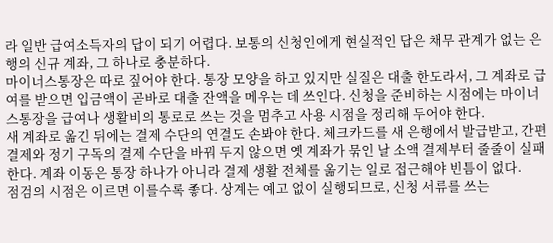라 일반 급여소득자의 답이 되기 어렵다. 보통의 신청인에게 현실적인 답은 채무 관계가 없는 은행의 신규 계좌, 그 하나로 충분하다.
마이너스통장은 따로 짚어야 한다. 통장 모양을 하고 있지만 실질은 대출 한도라서, 그 계좌로 급여를 받으면 입금액이 곧바로 대출 잔액을 메우는 데 쓰인다. 신청을 준비하는 시점에는 마이너스통장을 급여나 생활비의 통로로 쓰는 것을 멈추고 사용 시점을 정리해 두어야 한다.
새 계좌로 옮긴 뒤에는 결제 수단의 연결도 손봐야 한다. 체크카드를 새 은행에서 발급받고, 간편결제와 정기 구독의 결제 수단을 바꿔 두지 않으면 옛 계좌가 묶인 날 소액 결제부터 줄줄이 실패한다. 계좌 이동은 통장 하나가 아니라 결제 생활 전체를 옮기는 일로 접근해야 빈틈이 없다.
점검의 시점은 이르면 이를수록 좋다. 상계는 예고 없이 실행되므로, 신청 서류를 쓰는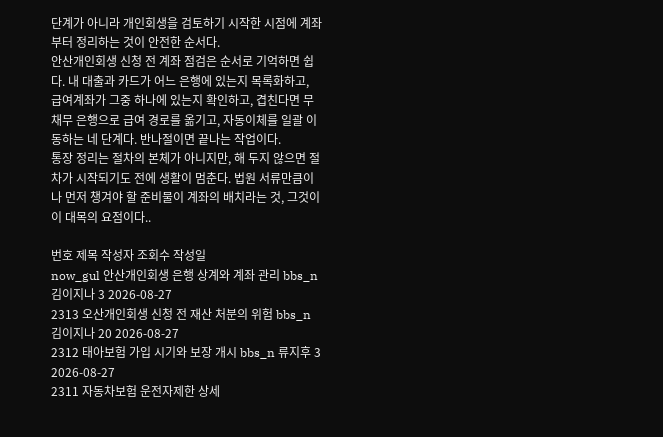단계가 아니라 개인회생을 검토하기 시작한 시점에 계좌부터 정리하는 것이 안전한 순서다.
안산개인회생 신청 전 계좌 점검은 순서로 기억하면 쉽다. 내 대출과 카드가 어느 은행에 있는지 목록화하고, 급여계좌가 그중 하나에 있는지 확인하고, 겹친다면 무채무 은행으로 급여 경로를 옮기고, 자동이체를 일괄 이동하는 네 단계다. 반나절이면 끝나는 작업이다.
통장 정리는 절차의 본체가 아니지만, 해 두지 않으면 절차가 시작되기도 전에 생활이 멈춘다. 법원 서류만큼이나 먼저 챙겨야 할 준비물이 계좌의 배치라는 것, 그것이 이 대목의 요점이다..

번호 제목 작성자 조회수 작성일
now_gul 안산개인회생 은행 상계와 계좌 관리 bbs_n 김이지나 3 2026-08-27
2313 오산개인회생 신청 전 재산 처분의 위험 bbs_n 김이지나 20 2026-08-27
2312 태아보험 가입 시기와 보장 개시 bbs_n 류지후 3 2026-08-27
2311 자동차보험 운전자제한 상세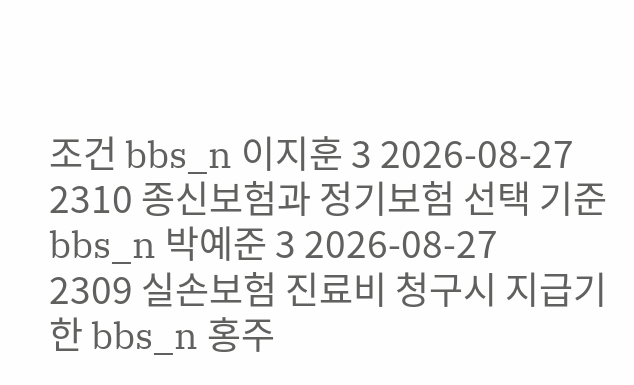조건 bbs_n 이지훈 3 2026-08-27
2310 종신보험과 정기보험 선택 기준 bbs_n 박예준 3 2026-08-27
2309 실손보험 진료비 청구시 지급기한 bbs_n 홍주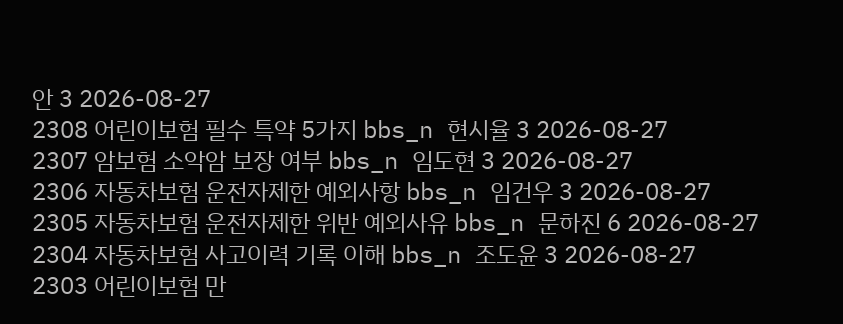안 3 2026-08-27
2308 어린이보험 필수 특약 5가지 bbs_n 현시율 3 2026-08-27
2307 암보험 소악암 보장 여부 bbs_n 임도현 3 2026-08-27
2306 자동차보험 운전자제한 예외사항 bbs_n 임건우 3 2026-08-27
2305 자동차보험 운전자제한 위반 예외사유 bbs_n 문하진 6 2026-08-27
2304 자동차보험 사고이력 기록 이해 bbs_n 조도윤 3 2026-08-27
2303 어린이보험 만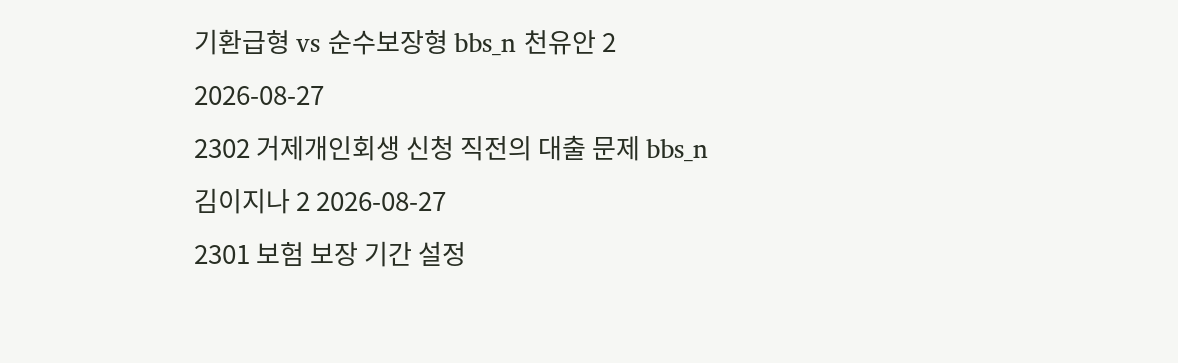기환급형 vs 순수보장형 bbs_n 천유안 2 2026-08-27
2302 거제개인회생 신청 직전의 대출 문제 bbs_n 김이지나 2 2026-08-27
2301 보험 보장 기간 설정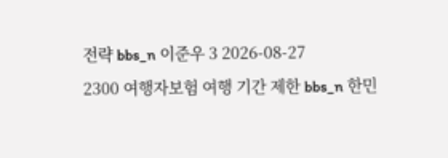전략 bbs_n 이준우 3 2026-08-27
2300 여행자보험 여행 기간 제한 bbs_n 한민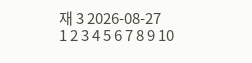재 3 2026-08-27
1 2 3 4 5 6 7 8 9 10